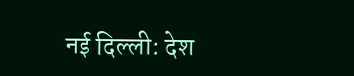नई दिल्ली: देश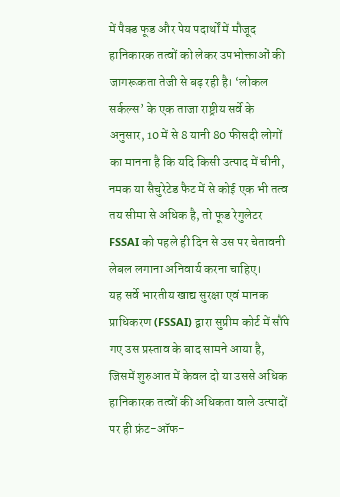में पैक्ड फूड और पेय पदार्थों में मौजूद हानिकारक तत्वों को लेकर उपभोक्ताओं की जागरूकता तेजी से बढ़ रही है। ‘लोकल सर्कल्स’ के एक ताजा राष्ट्रीय सर्वे के अनुसार, 10 में से 8 यानी 80 फीसदी लोगों का मानना है कि यदि किसी उत्पाद में चीनी, नमक या सैचुरेटेड फैट में से कोई एक भी तत्व तय सीमा से अधिक है, तो फूड रेगुलेटर FSSAI को पहले ही दिन से उस पर चेतावनी लेबल लगाना अनिवार्य करना चाहिए।
यह सर्वे भारतीय खाद्य सुरक्षा एवं मानक प्राधिकरण (FSSAI) द्वारा सुप्रीम कोर्ट में सौंपे गए उस प्रस्ताव के बाद सामने आया है, जिसमें शुरुआत में केवल दो या उससे अधिक हानिकारक तत्वों की अधिकता वाले उत्पादों पर ही फ्रंट-ऑफ-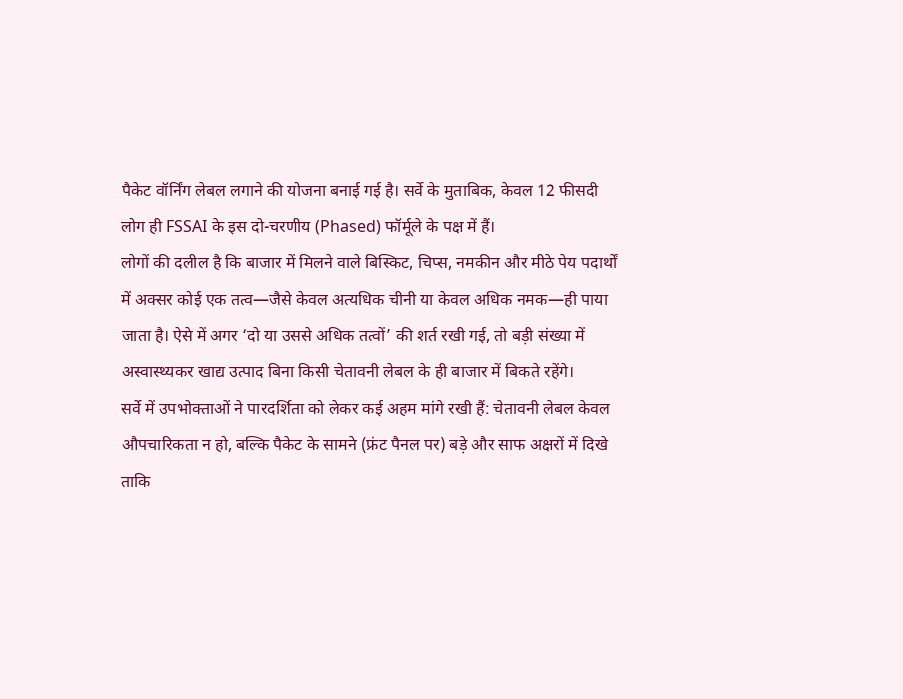पैकेट वॉर्निंग लेबल लगाने की योजना बनाई गई है। सर्वे के मुताबिक, केवल 12 फीसदी लोग ही FSSAI के इस दो-चरणीय (Phased) फॉर्मूले के पक्ष में हैं।
लोगों की दलील है कि बाजार में मिलने वाले बिस्किट, चिप्स, नमकीन और मीठे पेय पदार्थों में अक्सर कोई एक तत्व—जैसे केवल अत्यधिक चीनी या केवल अधिक नमक—ही पाया जाता है। ऐसे में अगर ‘दो या उससे अधिक तत्वों’ की शर्त रखी गई, तो बड़ी संख्या में अस्वास्थ्यकर खाद्य उत्पाद बिना किसी चेतावनी लेबल के ही बाजार में बिकते रहेंगे।
सर्वे में उपभोक्ताओं ने पारदर्शिता को लेकर कई अहम मांगे रखी हैं: चेतावनी लेबल केवल औपचारिकता न हो, बल्कि पैकेट के सामने (फ्रंट पैनल पर) बड़े और साफ अक्षरों में दिखे ताकि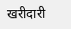खरीदारी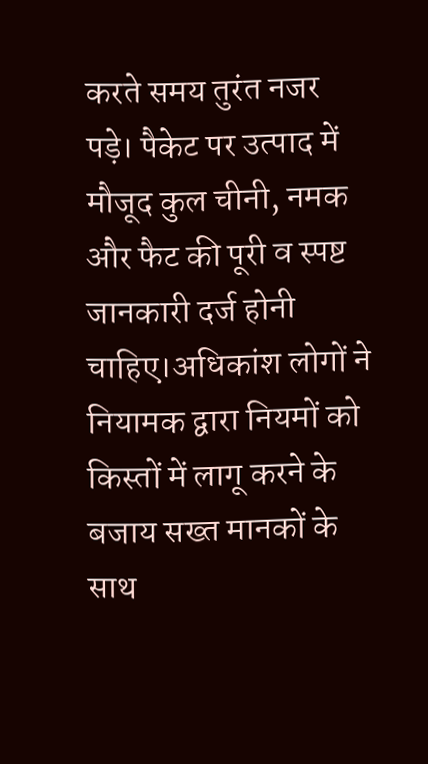करते समय तुरंत नजर पड़े। पैकेट पर उत्पाद में मौजूद कुल चीनी, नमक और फैट की पूरी व स्पष्ट जानकारी दर्ज होनी चाहिए।अधिकांश लोगों ने नियामक द्वारा नियमों को किस्तों में लागू करने के बजाय सख्त मानकों के साथ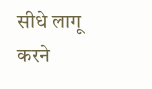सीधे लागू करने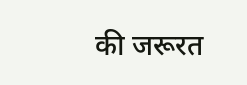की जरूरत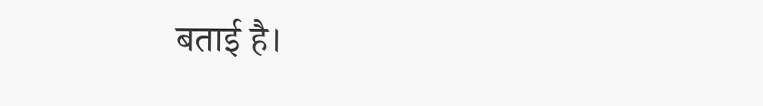बताई है।